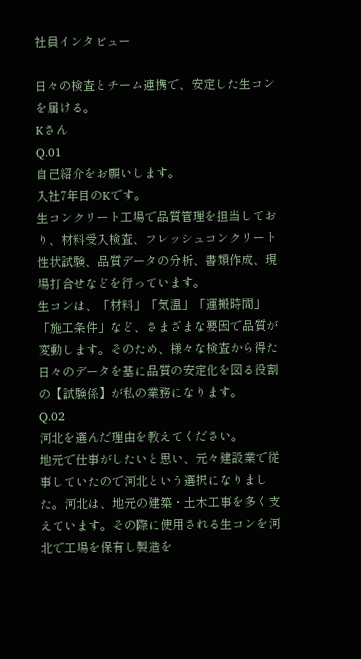社員インタビュー

日々の検査とチーム連携で、安定した生コンを届ける。
Kさん
Q.01
自己紹介をお願いします。
入社7年目のKです。
生コンクリート工場で品質管理を担当しており、材料受入検査、フレッシュコンクリート性状試験、品質データの分析、書類作成、現場打合せなどを行っています。
生コンは、「材料」「気温」「運搬時間」「施工条件」など、さまざまな要因で品質が変動します。そのため、様々な検査から得た日々のデータを基に品質の安定化を図る役割の【試験係】が私の業務になります。
Q.02
河北を選んだ理由を教えてください。
地元で仕事がしたいと思い、元々建設業で従事していたので河北という選択になりました。河北は、地元の建築・土木工事を多く支えています。その際に使用される生コンを河北で工場を保有し製造を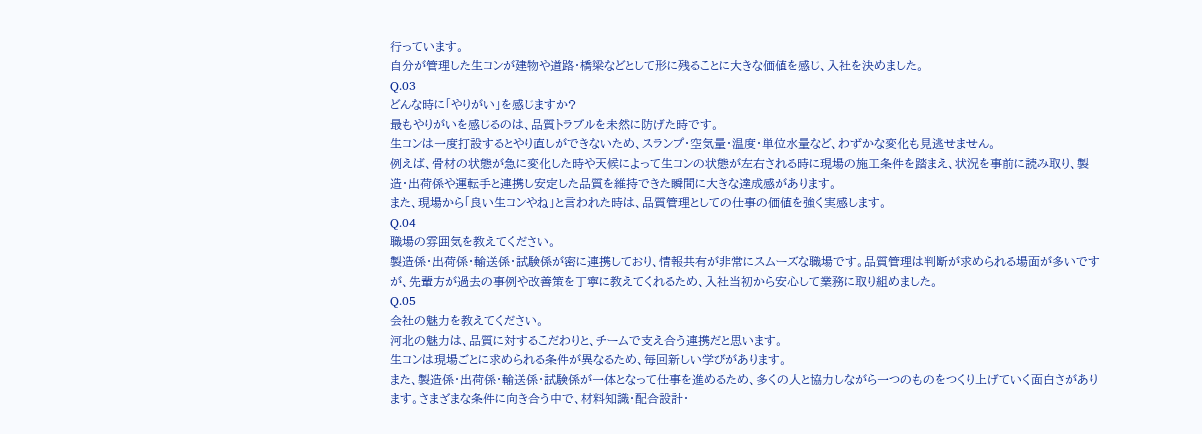行っています。
自分が管理した生コンが建物や道路・橋梁などとして形に残ることに大きな価値を感じ、入社を決めました。
Q.03
どんな時に「やりがい」を感じますか?
最もやりがいを感じるのは、品質トラブルを未然に防げた時です。
生コンは一度打設するとやり直しができないため、スランプ・空気量・温度・単位水量など、わずかな変化も見逃せません。
例えば、骨材の状態が急に変化した時や天候によって生コンの状態が左右される時に現場の施工条件を踏まえ、状況を事前に読み取り、製造・出荷係や運転手と連携し安定した品質を維持できた瞬間に大きな達成感があります。
また、現場から「良い生コンやね」と言われた時は、品質管理としての仕事の価値を強く実感します。
Q.04
職場の雰囲気を教えてください。
製造係・出荷係・輸送係・試験係が密に連携しており、情報共有が非常にスムーズな職場です。品質管理は判断が求められる場面が多いですが、先輩方が過去の事例や改善策を丁寧に教えてくれるため、入社当初から安心して業務に取り組めました。
Q.05
会社の魅力を教えてください。
河北の魅力は、品質に対するこだわりと、チームで支え合う連携だと思います。
生コンは現場ごとに求められる条件が異なるため、毎回新しい学びがあります。
また、製造係・出荷係・輸送係・試験係が一体となって仕事を進めるため、多くの人と協力しながら一つのものをつくり上げていく面白さがあります。さまざまな条件に向き合う中で、材料知識・配合設計・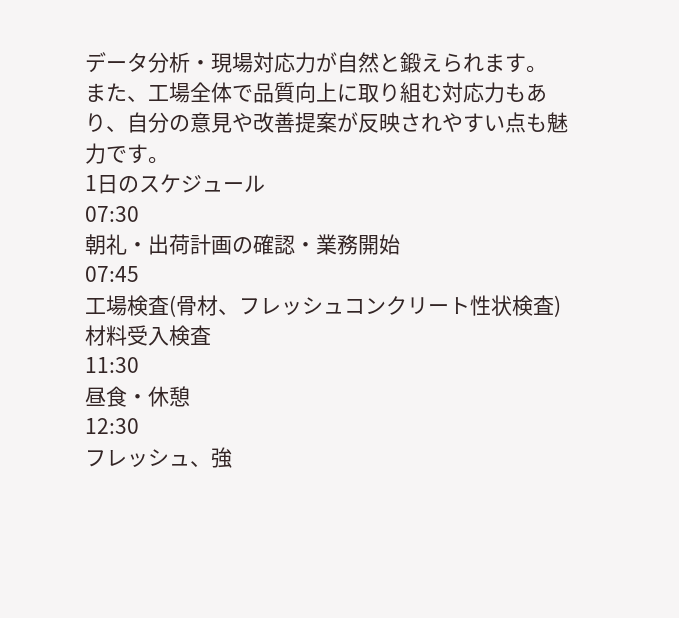データ分析・現場対応力が自然と鍛えられます。
また、工場全体で品質向上に取り組む対応力もあり、自分の意見や改善提案が反映されやすい点も魅力です。
1日のスケジュール
07:30
朝礼・出荷計画の確認・業務開始
07:45
工場検査(骨材、フレッシュコンクリート性状検査) 材料受入検査
11:30
昼食・休憩
12:30
フレッシュ、強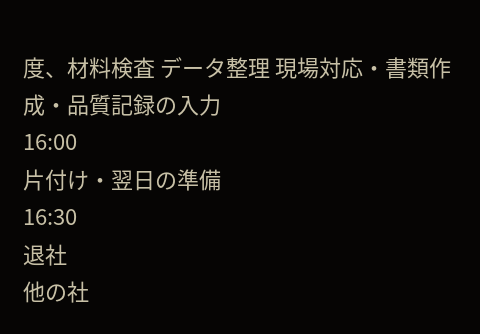度、材料検査 データ整理 現場対応・書類作成・品質記録の入力
16:00
片付け・翌日の準備
16:30
退社
他の社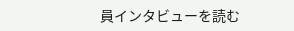員インタビューを読む